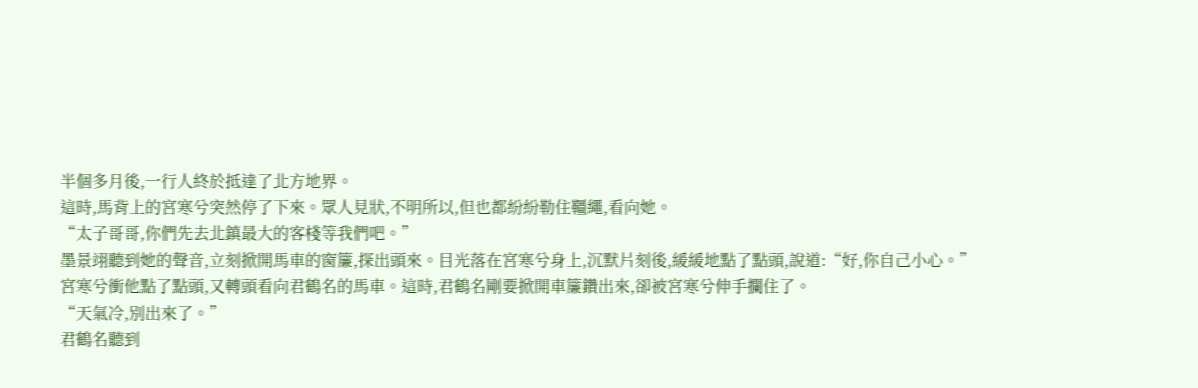半個多月後,一行人終於抵達了北方地界。
這時,馬背上的宮寒兮突然停了下來。眾人見狀,不明所以,但也都紛紛勒住韁繩,看向她。
“太子哥哥,你們先去北鎮最大的客棧等我們吧。”
墨景翊聽到她的聲音,立刻掀開馬車的窗簾,探出頭來。目光落在宮寒兮身上,沉默片刻後,緩緩地點了點頭,說道:“好,你自己小心。”
宮寒兮衝他點了點頭,又轉頭看向君鶴名的馬車。這時,君鶴名剛要掀開車簾鑽出來,卻被宮寒兮伸手攔住了。
“天氣冷,別出來了。”
君鶴名聽到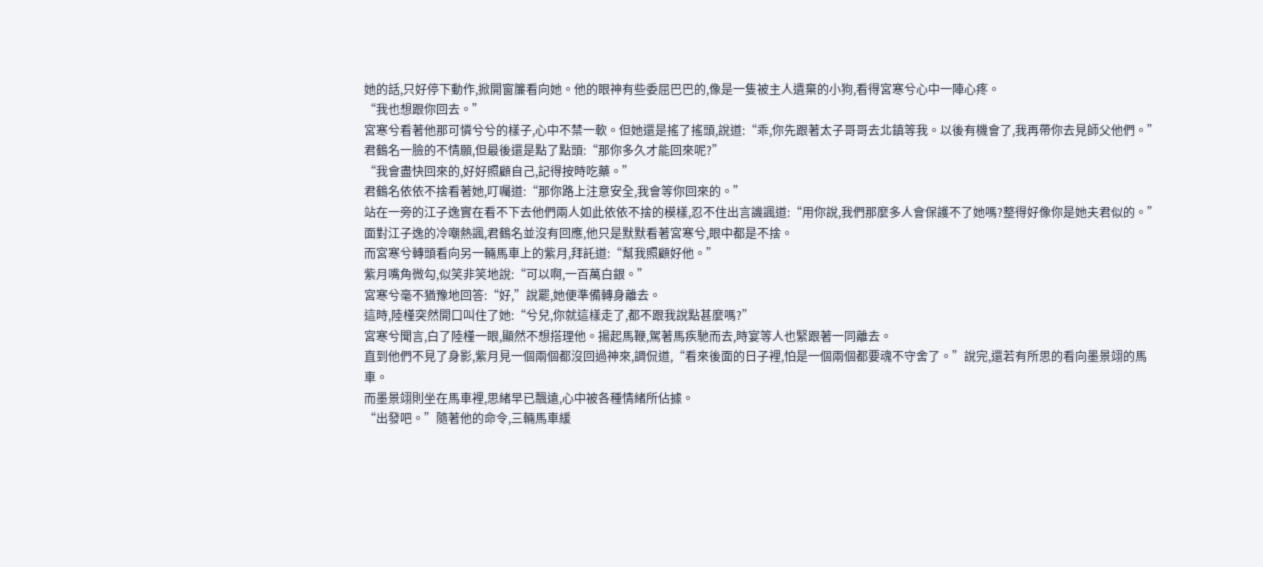她的話,只好停下動作,掀開窗簾看向她。他的眼神有些委屈巴巴的,像是一隻被主人遺棄的小狗,看得宮寒兮心中一陣心疼。
“我也想跟你回去。”
宮寒兮看著他那可憐兮兮的樣子,心中不禁一軟。但她還是搖了搖頭,說道:“乖,你先跟著太子哥哥去北鎮等我。以後有機會了,我再帶你去見師父他們。”
君鶴名一臉的不情願,但最後還是點了點頭:“那你多久才能回來呢?”
“我會盡快回來的,好好照顧自己,記得按時吃藥。”
君鶴名依依不捨看著她,叮囑道:“那你路上注意安全,我會等你回來的。”
站在一旁的江子逸實在看不下去他們兩人如此依依不捨的模樣,忍不住出言譏諷道:“用你說,我們那麼多人會保護不了她嗎?整得好像你是她夫君似的。”
面對江子逸的冷嘲熱諷,君鶴名並沒有回應,他只是默默看著宮寒兮,眼中都是不捨。
而宮寒兮轉頭看向另一輛馬車上的紫月,拜託道:“幫我照顧好他。”
紫月嘴角微勾,似笑非笑地說:“可以啊,一百萬白銀。”
宮寒兮毫不猶豫地回答:“好,”說罷,她便準備轉身離去。
這時,陸槿突然開口叫住了她:“兮兒,你就這樣走了,都不跟我說點甚麼嗎?”
宮寒兮聞言,白了陸槿一眼,顯然不想搭理他。揚起馬鞭,駕著馬疾馳而去,時宴等人也緊跟著一同離去。
直到他們不見了身影,紫月見一個兩個都沒回過神來,調侃道,“看來後面的日子裡,怕是一個兩個都要魂不守舍了。”說完,還若有所思的看向墨景翊的馬車。
而墨景翊則坐在馬車裡,思緒早已飄遠,心中被各種情緒所佔據。
“出發吧。”隨著他的命令,三輛馬車緩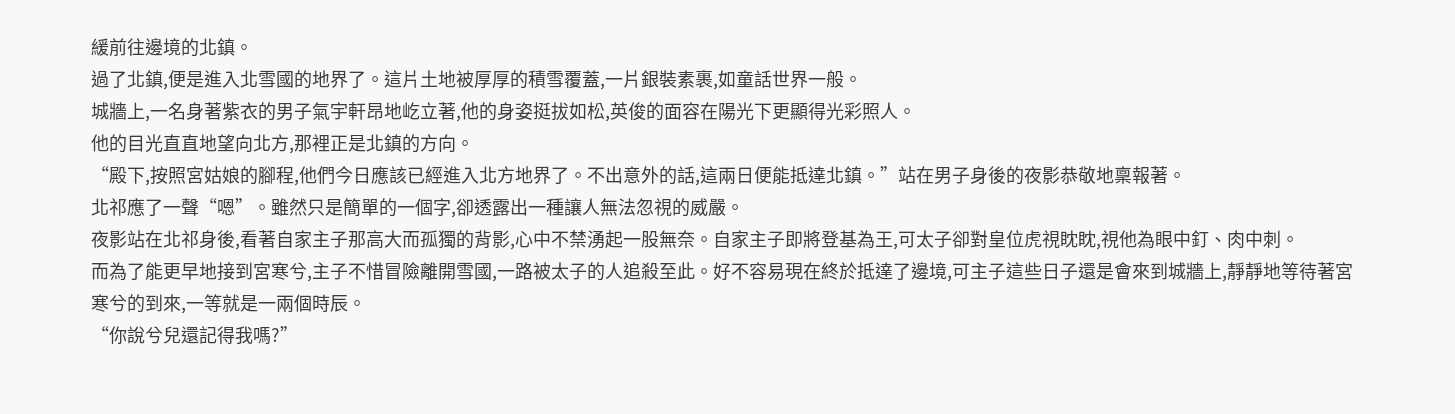緩前往邊境的北鎮。
過了北鎮,便是進入北雪國的地界了。這片土地被厚厚的積雪覆蓋,一片銀裝素裹,如童話世界一般。
城牆上,一名身著紫衣的男子氣宇軒昂地屹立著,他的身姿挺拔如松,英俊的面容在陽光下更顯得光彩照人。
他的目光直直地望向北方,那裡正是北鎮的方向。
“殿下,按照宮姑娘的腳程,他們今日應該已經進入北方地界了。不出意外的話,這兩日便能抵達北鎮。”站在男子身後的夜影恭敬地稟報著。
北祁應了一聲“嗯”。雖然只是簡單的一個字,卻透露出一種讓人無法忽視的威嚴。
夜影站在北祁身後,看著自家主子那高大而孤獨的背影,心中不禁湧起一股無奈。自家主子即將登基為王,可太子卻對皇位虎視眈眈,視他為眼中釘、肉中刺。
而為了能更早地接到宮寒兮,主子不惜冒險離開雪國,一路被太子的人追殺至此。好不容易現在終於抵達了邊境,可主子這些日子還是會來到城牆上,靜靜地等待著宮寒兮的到來,一等就是一兩個時辰。
“你說兮兒還記得我嗎?”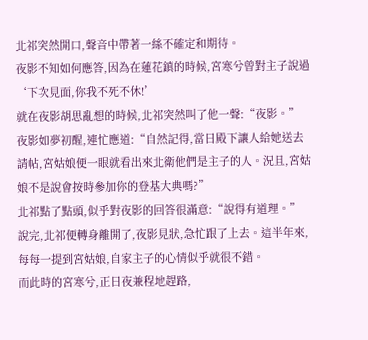北祁突然開口,聲音中帶著一絲不確定和期待。
夜影不知如何應答,因為在蓮花鎮的時候,宮寒兮曾對主子說過‘下次見面,你我不死不休!’
就在夜影胡思亂想的時候,北祁突然叫了他一聲:“夜影。”
夜影如夢初醒,連忙應道:“自然記得,當日殿下讓人給她送去請帖,宮姑娘便一眼就看出來北衛他們是主子的人。況且,宮姑娘不是說會按時參加你的登基大典嗎?”
北祁點了點頭,似乎對夜影的回答很滿意:“說得有道理。”
說完,北祁便轉身離開了,夜影見狀,急忙跟了上去。這半年來,每每一提到宮姑娘,自家主子的心情似乎就很不錯。
而此時的宮寒兮,正日夜兼程地趕路,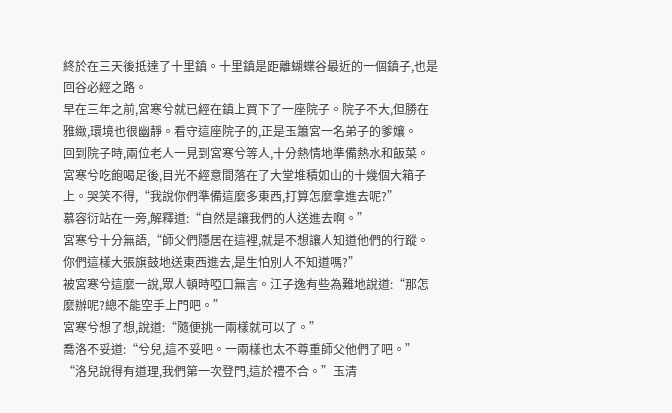終於在三天後抵達了十里鎮。十里鎮是距離蝴蝶谷最近的一個鎮子,也是回谷必經之路。
早在三年之前,宮寒兮就已經在鎮上買下了一座院子。院子不大,但勝在雅緻,環境也很幽靜。看守這座院子的,正是玉簫宮一名弟子的爹孃。
回到院子時,兩位老人一見到宮寒兮等人,十分熱情地準備熱水和飯菜。
宮寒兮吃飽喝足後,目光不經意間落在了大堂堆積如山的十幾個大箱子上。哭笑不得,“我說你們準備這麼多東西,打算怎麼拿進去呢?”
慕容衍站在一旁,解釋道:“自然是讓我們的人送進去啊。”
宮寒兮十分無語,“師父們隱居在這裡,就是不想讓人知道他們的行蹤。你們這樣大張旗鼓地送東西進去,是生怕別人不知道嗎?”
被宮寒兮這麼一說,眾人頓時啞口無言。江子逸有些為難地說道:“那怎麼辦呢?總不能空手上門吧。”
宮寒兮想了想,說道:“隨便挑一兩樣就可以了。”
喬洛不妥道:“兮兒,這不妥吧。一兩樣也太不尊重師父他們了吧。”
“洛兒說得有道理,我們第一次登門,這於禮不合。”玉清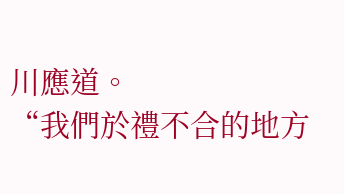川應道。
“我們於禮不合的地方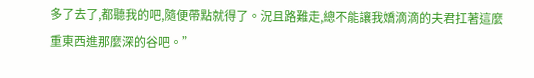多了去了,都聽我的吧,隨便帶點就得了。況且路難走,總不能讓我嬌滴滴的夫君扛著這麼重東西進那麼深的谷吧。”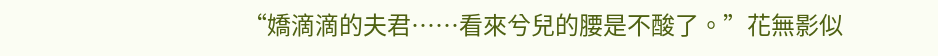“嬌滴滴的夫君……看來兮兒的腰是不酸了。”花無影似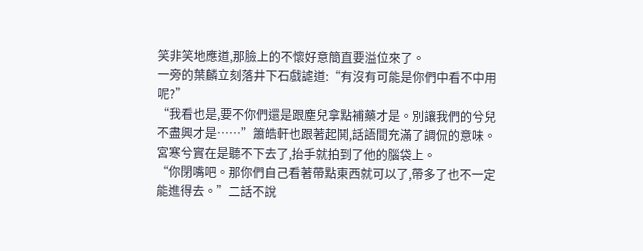笑非笑地應道,那臉上的不懷好意簡直要溢位來了。
一旁的葉麟立刻落井下石戲謔道:“有沒有可能是你們中看不中用呢?”
“我看也是,要不你們還是跟塵兒拿點補藥才是。別讓我們的兮兒不盡興才是……”簫皓軒也跟著起鬨,話語間充滿了調侃的意味。
宮寒兮實在是聽不下去了,抬手就拍到了他的腦袋上。
“你閉嘴吧。那你們自己看著帶點東西就可以了,帶多了也不一定能進得去。”二話不說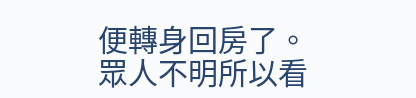便轉身回房了。
眾人不明所以看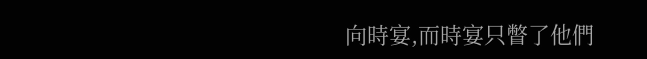向時宴,而時宴只瞥了他們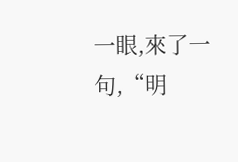一眼,來了一句,“明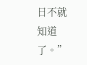日不就知道了。”